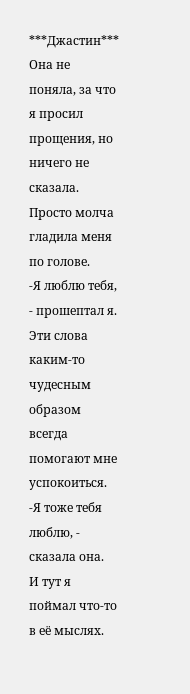***Джастин***
Она не поняла, за что я просил прощения, но ничего не сказала. Просто молча гладила меня по голове.
-Я люблю тебя, - прошептал я.
Эти слова каким-то чудесным образом всегда помогают мне успокоиться.
-Я тоже тебя люблю, - сказала она.
И тут я поймал что-то в её мыслях.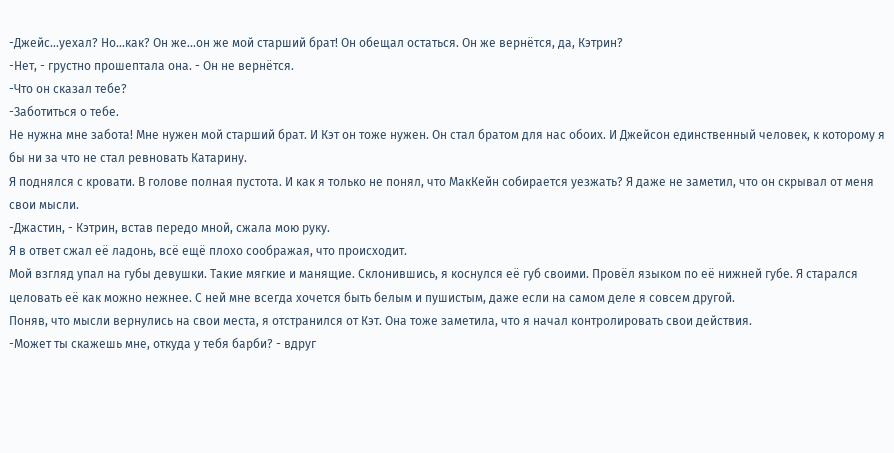-Джейс...уехал? Но...как? Он же...он же мой старший брат! Он обещал остаться. Он же вернётся, да, Кэтрин?
-Нет, - грустно прошептала она. - Он не вернётся.
-Что он сказал тебе?
-Заботиться о тебе.
Не нужна мне забота! Мне нужен мой старший брат. И Кэт он тоже нужен. Он стал братом для нас обоих. И Джейсон единственный человек, к которому я бы ни за что не стал ревновать Катарину.
Я поднялся с кровати. В голове полная пустота. И как я только не понял, что МакКейн собирается уезжать? Я даже не заметил, что он скрывал от меня свои мысли.
-Джастин, - Кэтрин, встав передо мной, сжала мою руку.
Я в ответ сжал её ладонь, всё ещё плохо соображая, что происходит.
Мой взгляд упал на губы девушки. Такие мягкие и манящие. Склонившись, я коснулся её губ своими. Провёл языком по её нижней губе. Я старался целовать её как можно нежнее. С ней мне всегда хочется быть белым и пушистым, даже если на самом деле я совсем другой.
Поняв, что мысли вернулись на свои места, я отстранился от Кэт. Она тоже заметила, что я начал контролировать свои действия.
-Может ты скажешь мне, откуда у тебя барби? - вдруг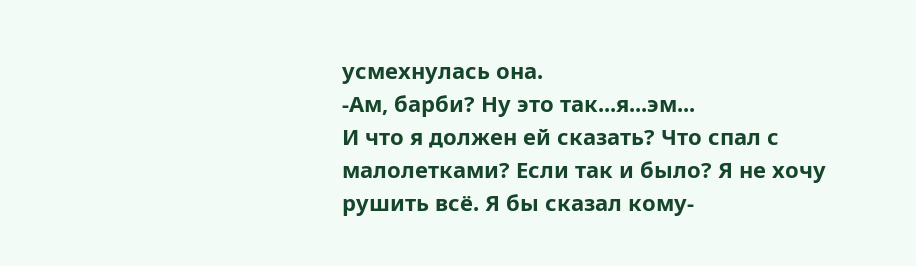усмехнулась она.
-Ам, барби? Ну это так...я...эм...
И что я должен ей сказать? Что спал с малолетками? Если так и было? Я не хочу рушить всё. Я бы сказал кому-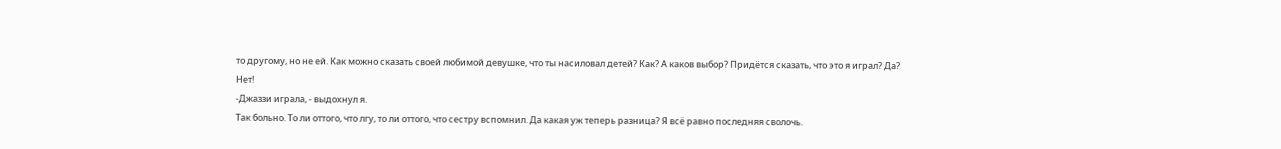то другому, но не ей. Как можно сказать своей любимой девушке, что ты насиловал детей? Как? А каков выбор? Придётся сказать, что это я играл? Да? Нет!
-Джаззи играла, - выдохнул я.
Так больно. То ли оттого, что лгу, то ли оттого, что сестру вспомнил. Да какая уж теперь разница? Я всё равно последняя сволочь.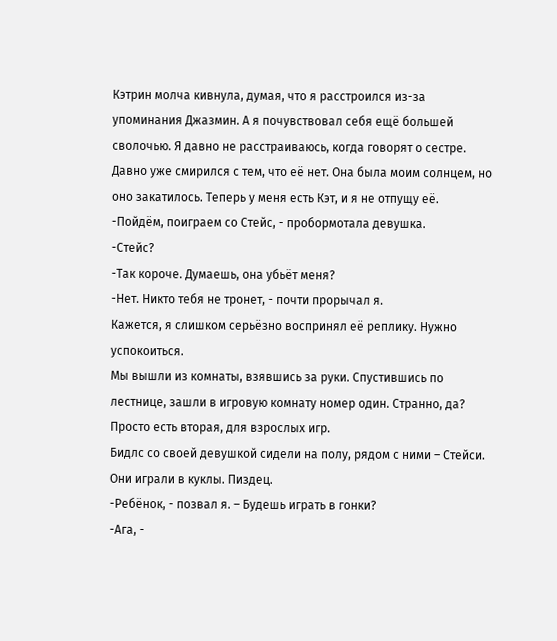Кэтрин молча кивнула, думая, что я расстроился из-за упоминания Джазмин. А я почувствовал себя ещё большей сволочью. Я давно не расстраиваюсь, когда говорят о сестре. Давно уже смирился с тем, что её нет. Она была моим солнцем, но оно закатилось. Теперь у меня есть Кэт, и я не отпущу её.
-Пойдём, поиграем со Стейс, - пробормотала девушка.
-Стейс?
-Так короче. Думаешь, она убьёт меня?
-Нет. Никто тебя не тронет, - почти прорычал я.
Кажется, я слишком серьёзно воспринял её реплику. Нужно успокоиться.
Мы вышли из комнаты, взявшись за руки. Спустившись по лестнице, зашли в игровую комнату номер один. Странно, да? Просто есть вторая, для взрослых игр.
Бидлс со своей девушкой сидели на полу, рядом с ними – Стейси. Они играли в куклы. Пиздец.
-Ребёнок, - позвал я. – Будешь играть в гонки?
-Ага, -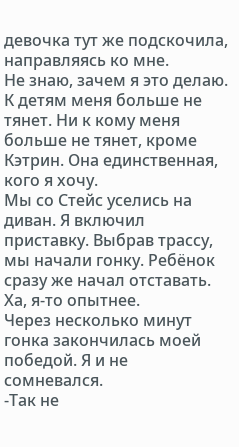девочка тут же подскочила, направляясь ко мне.
Не знаю, зачем я это делаю. К детям меня больше не тянет. Ни к кому меня больше не тянет, кроме Кэтрин. Она единственная, кого я хочу.
Мы со Стейс уселись на диван. Я включил приставку. Выбрав трассу, мы начали гонку. Ребёнок сразу же начал отставать. Ха, я-то опытнее.
Через несколько минут гонка закончилась моей победой. Я и не сомневался.
-Так не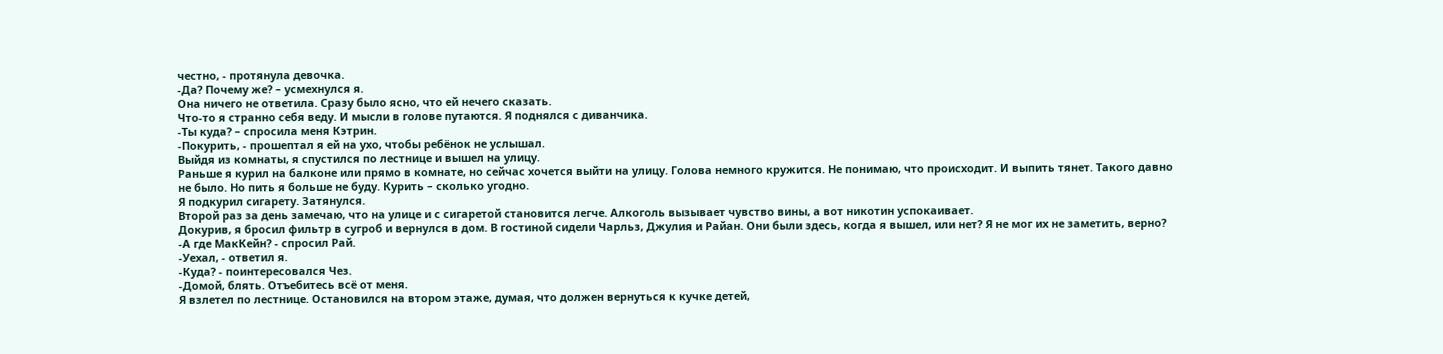честно, - протянула девочка.
-Да? Почему же? – усмехнулся я.
Она ничего не ответила. Сразу было ясно, что ей нечего сказать.
Что-то я странно себя веду. И мысли в голове путаются. Я поднялся с диванчика.
-Ты куда? – спросила меня Кэтрин.
-Покурить, - прошептал я ей на ухо, чтобы ребёнок не услышал.
Выйдя из комнаты, я спустился по лестнице и вышел на улицу.
Раньше я курил на балконе или прямо в комнате, но сейчас хочется выйти на улицу. Голова немного кружится. Не понимаю, что происходит. И выпить тянет. Такого давно не было. Но пить я больше не буду. Курить – сколько угодно.
Я подкурил сигарету. Затянулся.
Второй раз за день замечаю, что на улице и с сигаретой становится легче. Алкоголь вызывает чувство вины, а вот никотин успокаивает.
Докурив, я бросил фильтр в сугроб и вернулся в дом. В гостиной сидели Чарльз, Джулия и Райан. Они были здесь, когда я вышел, или нет? Я не мог их не заметить, верно?
-А где МакКейн? - спросил Рай.
-Уехал, - ответил я.
-Куда? - поинтересовался Чез.
-Домой, блять. Отъебитесь всё от меня.
Я взлетел по лестнице. Остановился на втором этаже, думая, что должен вернуться к кучке детей,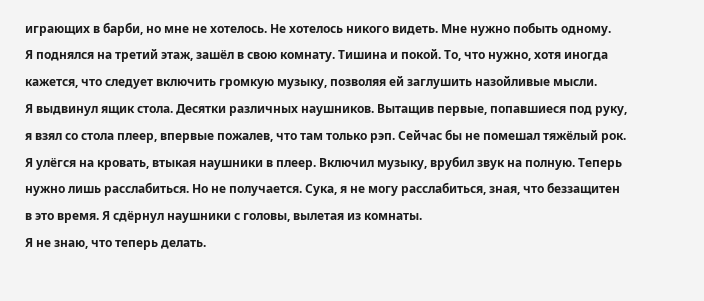играющих в барби, но мне не хотелось. Не хотелось никого видеть. Мне нужно побыть одному.
Я поднялся на третий этаж, зашёл в свою комнату. Тишина и покой. То, что нужно, хотя иногда кажется, что следует включить громкую музыку, позволяя ей заглушить назойливые мысли.
Я выдвинул ящик стола. Десятки различных наушников. Вытащив первые, попавшиеся под руку, я взял со стола плеер, впервые пожалев, что там только рэп. Сейчас бы не помешал тяжёлый рок.
Я улёгся на кровать, втыкая наушники в плеер. Включил музыку, врубил звук на полную. Теперь нужно лишь расслабиться. Но не получается. Сука, я не могу расслабиться, зная, что беззащитен в это время. Я сдёрнул наушники с головы, вылетая из комнаты.
Я не знаю, что теперь делать.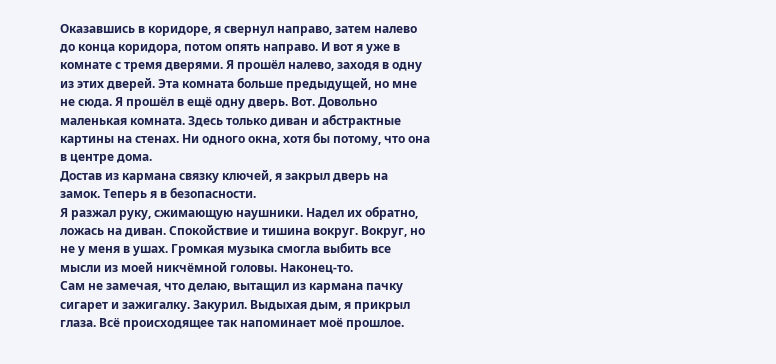Оказавшись в коридоре, я свернул направо, затем налево до конца коридора, потом опять направо. И вот я уже в комнате с тремя дверями. Я прошёл налево, заходя в одну из этих дверей. Эта комната больше предыдущей, но мне не сюда. Я прошёл в ещё одну дверь. Вот. Довольно маленькая комната. Здесь только диван и абстрактные картины на стенах. Ни одного окна, хотя бы потому, что она в центре дома.
Достав из кармана связку ключей, я закрыл дверь на замок. Теперь я в безопасности.
Я разжал руку, сжимающую наушники. Надел их обратно, ложась на диван. Спокойствие и тишина вокруг. Вокруг, но не у меня в ушах. Громкая музыка смогла выбить все мысли из моей никчёмной головы. Наконец-то.
Сам не замечая, что делаю, вытащил из кармана пачку сигарет и зажигалку. Закурил. Выдыхая дым, я прикрыл глаза. Всё происходящее так напоминает моё прошлое.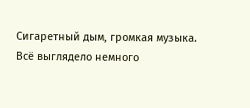Сигаретный дым, громкая музыка. Всё выглядело немного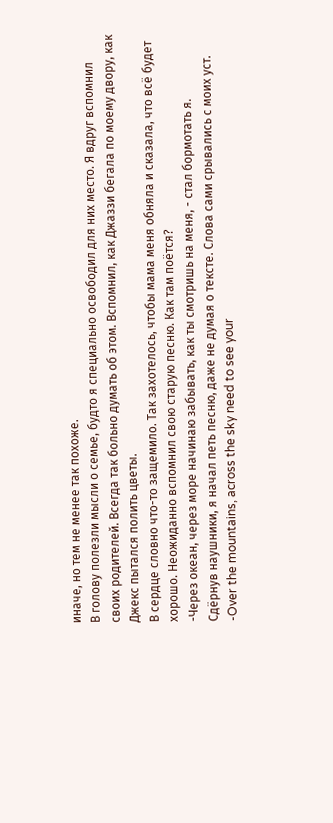иначе, но тем не менее так похоже.
В голову полезли мысли о семье, будто я специально освободил для них место. Я вдруг вспомнил своих родителей. Всегда так больно думать об этом. Вспомнил, как Джаззи бегала по моему двору, как Джекс пытался полить цветы.
В сердце словно что-то защемило. Так захотелось, чтобы мама меня обняла и сказала, что всё будет хорошо. Неожиданно вспомнил свою старую песню. Как там поётся?
-Через океан, через море начинаю забывать, как ты смотришь на меня, - стал бормотать я.
Сдёрнув наушники, я начал петь песню, даже не думая о тексте. Слова сами срывались с моих уст.
-Over the mountains, across the sky need to see your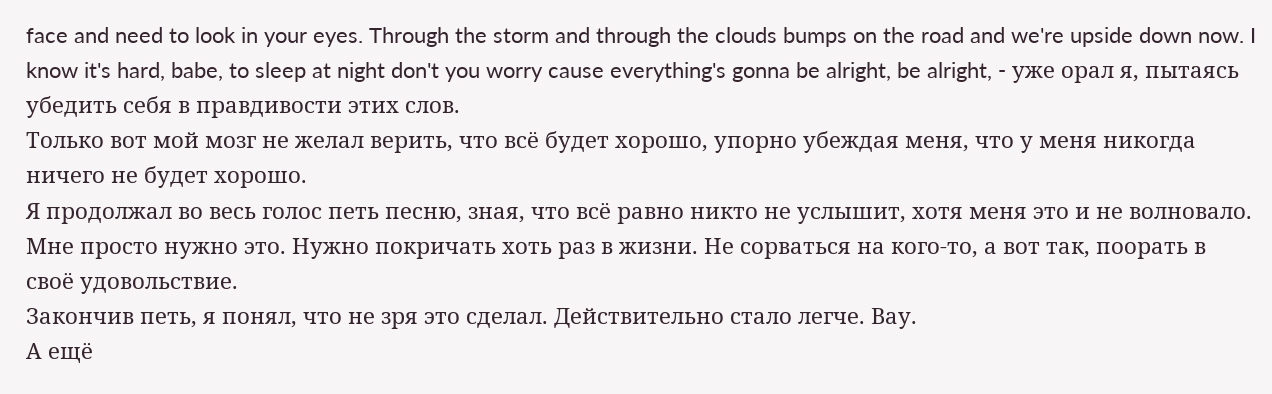face and need to look in your eyes. Through the storm and through the clouds bumps on the road and we're upside down now. I know it's hard, babe, to sleep at night don't you worry cause everything's gonna be alright, be alright, - уже орал я, пытаясь убедить себя в правдивости этих слов.
Только вот мой мозг не желал верить, что всё будет хорошо, упорно убеждая меня, что у меня никогда ничего не будет хорошо.
Я продолжал во весь голос петь песню, зная, что всё равно никто не услышит, хотя меня это и не волновало. Мне просто нужно это. Нужно покричать хоть раз в жизни. Не сорваться на кого-то, а вот так, поорать в своё удовольствие.
Закончив петь, я понял, что не зря это сделал. Действительно стало легче. Вау.
А ещё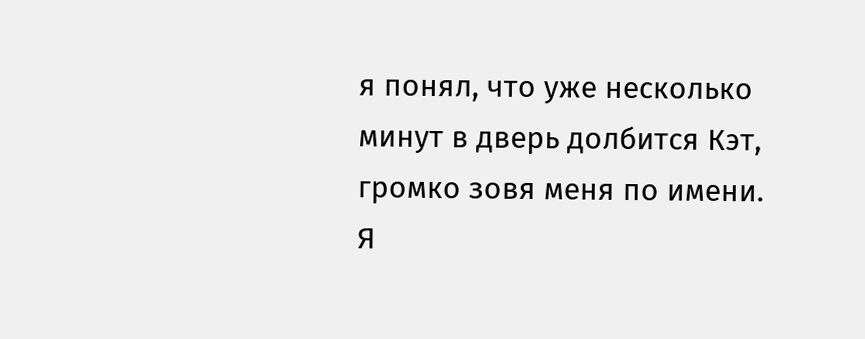я понял, что уже несколько минут в дверь долбится Кэт, громко зовя меня по имени.
Я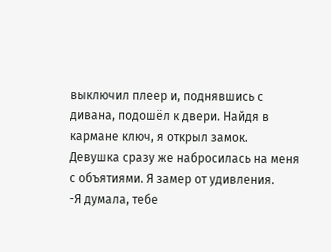выключил плеер и, поднявшись с дивана, подошёл к двери. Найдя в кармане ключ, я открыл замок.
Девушка сразу же набросилась на меня с объятиями. Я замер от удивления.
-Я думала, тебе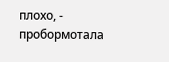плохо, - пробормотала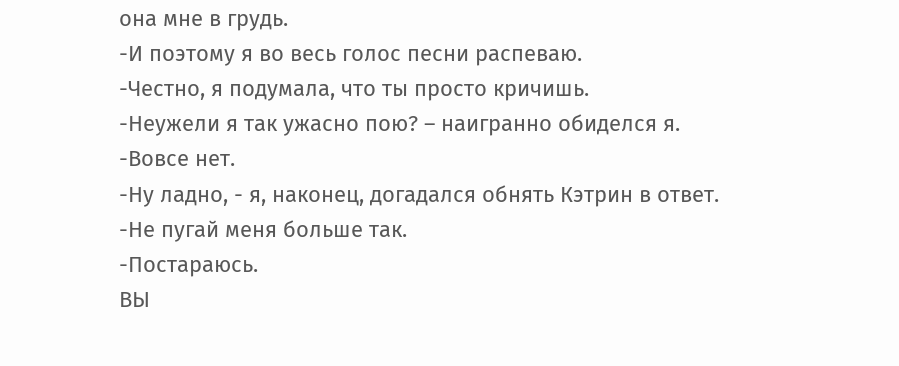она мне в грудь.
-И поэтому я во весь голос песни распеваю.
-Честно, я подумала, что ты просто кричишь.
-Неужели я так ужасно пою? – наигранно обиделся я.
-Вовсе нет.
-Ну ладно, - я, наконец, догадался обнять Кэтрин в ответ.
-Не пугай меня больше так.
-Постараюсь.
ВЫ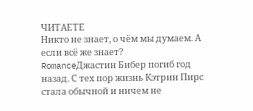ЧИТАЕТЕ
Никто не знает, о чём мы думаем. А если всё же знает?
RomanceДжастин Бибер погиб год назад. С тех пор жизнь Кэтрин Пирс стала обычной и ничем не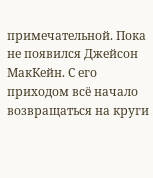примечательной. Пока не появился Джейсон МакКейн. С его приходом всё начало возвращаться на круги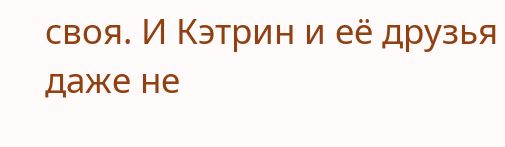своя. И Кэтрин и её друзья даже не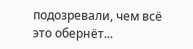подозревали, чем всё это обернёт...